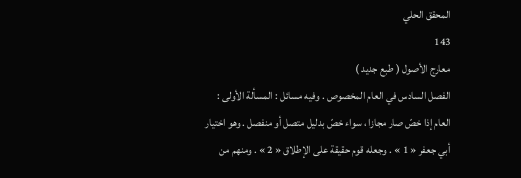المحقق الحلي
143
معارج الأصول ( طبع جديد )
الفصل السادس في العام المخصوص . وفيه مسائل : المسألة الأولى : العام إذا خصّ صار مجازا ، سواء خصّ بدليل متصل أو منفصل . وهو اختيار أبي جعفر « 1 » . وجعله قوم حقيقة على الإطلاق « 2 » . ومنهم من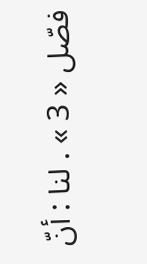فصّل « 3 » . لنا : أنّ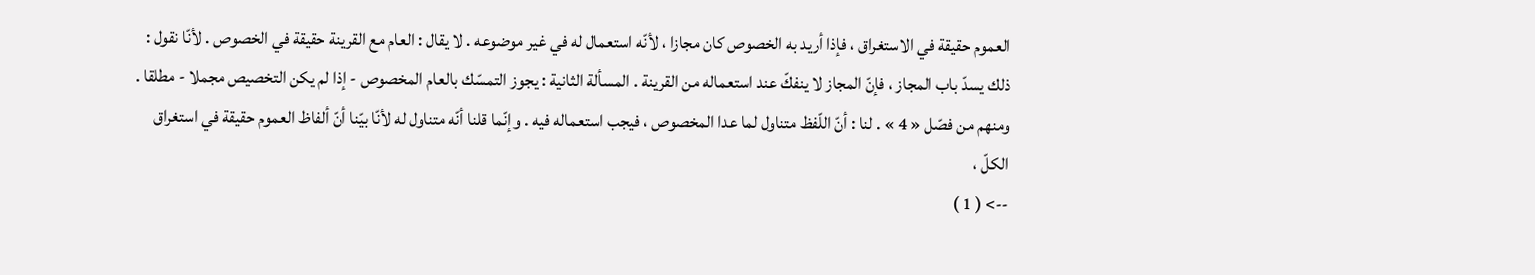العموم حقيقة في الاستغراق ، فإذا أريد به الخصوص كان مجازا ، لأنّه استعمال له في غير موضوعه . لا يقال : العام مع القرينة حقيقة في الخصوص . لأنّا نقول : ذلك يسدّ باب المجاز ، فإنّ المجاز لا ينفكّ عند استعماله من القرينة . المسألة الثانية : يجوز التمسّك بالعام المخصوص - إذا لم يكن التخصيص مجملا - مطلقا . ومنهم من فصّل « 4 » . لنا : أنّ اللّفظ متناول لما عدا المخصوص ، فيجب استعماله فيه . وإنّما قلنا أنّه متناول له لأنّا بيّنا أنّ ألفاظ العموم حقيقة في استغراق الكلّ ،
--> ( 1 )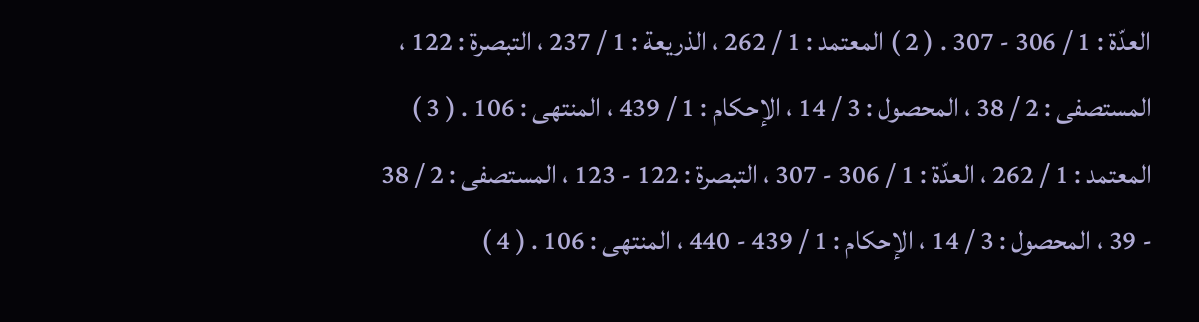العدّة : 1 / 306 - 307 . ( 2 ) المعتمد : 1 / 262 ، الذريعة : 1 / 237 ، التبصرة : 122 ، المستصفى : 2 / 38 ، المحصول : 3 / 14 ، الإحكام : 1 / 439 ، المنتهى : 106 . ( 3 ) المعتمد : 1 / 262 ، العدّة : 1 / 306 - 307 ، التبصرة : 122 - 123 ، المستصفى : 2 / 38 - 39 ، المحصول : 3 / 14 ، الإحكام : 1 / 439 - 440 ، المنتهى : 106 . ( 4 )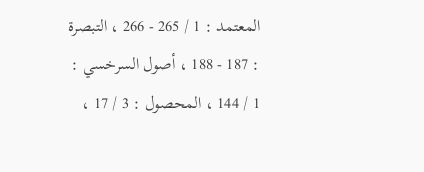المعتمد : 1 / 265 - 266 ، التبصرة : 187 - 188 ، أصول السرخسي : 1 / 144 ، المحصول : 3 / 17 ،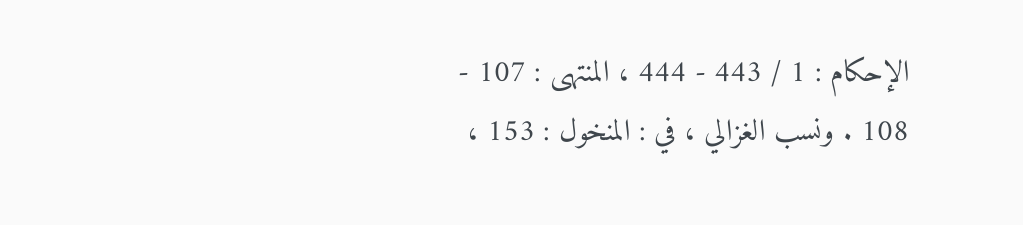الإحكام : 1 / 443 - 444 ، المنتهى : 107 - 108 . ونسب الغزالي ، في : المنخول : 153 ،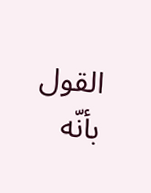القول بأنّه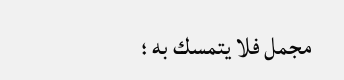مجمل فلا يتمسك به ؛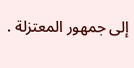إلى جمهور المعتزلة .